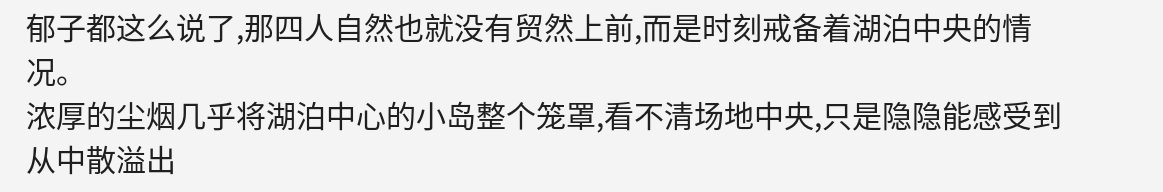郁子都这么说了,那四人自然也就没有贸然上前,而是时刻戒备着湖泊中央的情况。
浓厚的尘烟几乎将湖泊中心的小岛整个笼罩,看不清场地中央,只是隐隐能感受到从中散溢出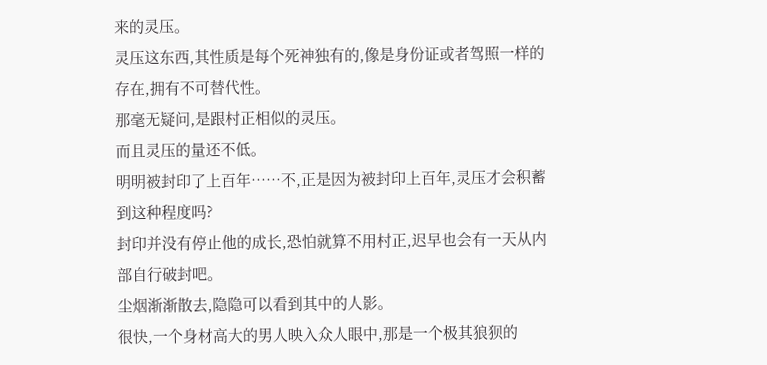来的灵压。
灵压这东西,其性质是每个死神独有的,像是身份证或者驾照一样的存在,拥有不可替代性。
那毫无疑问,是跟村正相似的灵压。
而且灵压的量还不低。
明明被封印了上百年……不,正是因为被封印上百年,灵压才会积蓄到这种程度吗?
封印并没有停止他的成长,恐怕就算不用村正,迟早也会有一天从内部自行破封吧。
尘烟渐渐散去,隐隐可以看到其中的人影。
很快,一个身材高大的男人映入众人眼中,那是一个极其狼狈的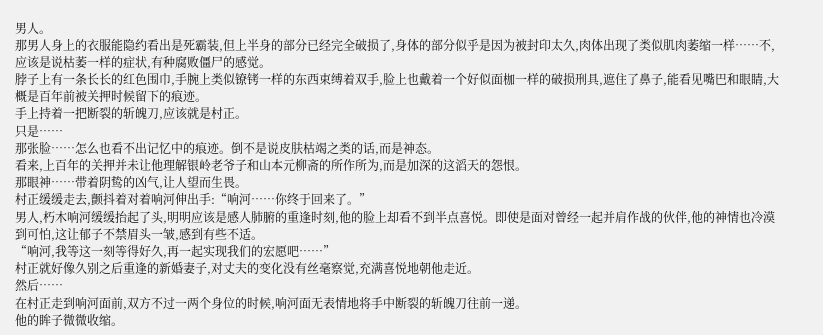男人。
那男人身上的衣服能隐约看出是死霸装,但上半身的部分已经完全破损了,身体的部分似乎是因为被封印太久,肉体出现了类似肌肉萎缩一样……不,应该是说枯萎一样的症状,有种腐败僵尸的感觉。
脖子上有一条长长的红色围巾,手腕上类似镣铐一样的东西束缚着双手,脸上也戴着一个好似面枷一样的破损刑具,遮住了鼻子,能看见嘴巴和眼睛,大概是百年前被关押时候留下的痕迹。
手上持着一把断裂的斩魄刀,应该就是村正。
只是……
那张脸……怎么也看不出记忆中的痕迹。倒不是说皮肤枯竭之类的话,而是神态。
看来,上百年的关押并未让他理解银岭老爷子和山本元柳斋的所作所为,而是加深的这滔天的怨恨。
那眼神……带着阴鸷的凶气,让人望而生畏。
村正缓缓走去,颤抖着对着响河伸出手:“响河……你终于回来了。”
男人,朽木响河缓缓抬起了头,明明应该是感人肺腑的重逢时刻,他的脸上却看不到半点喜悦。即使是面对曾经一起并肩作战的伙伴,他的神情也冷漠到可怕,这让郁子不禁眉头一皱,感到有些不适。
“响河,我等这一刻等得好久,再一起实现我们的宏愿吧……”
村正就好像久别之后重逢的新婚妻子,对丈夫的变化没有丝毫察觉,充满喜悦地朝他走近。
然后……
在村正走到响河面前,双方不过一两个身位的时候,响河面无表情地将手中断裂的斩魄刀往前一递。
他的眸子微微收缩。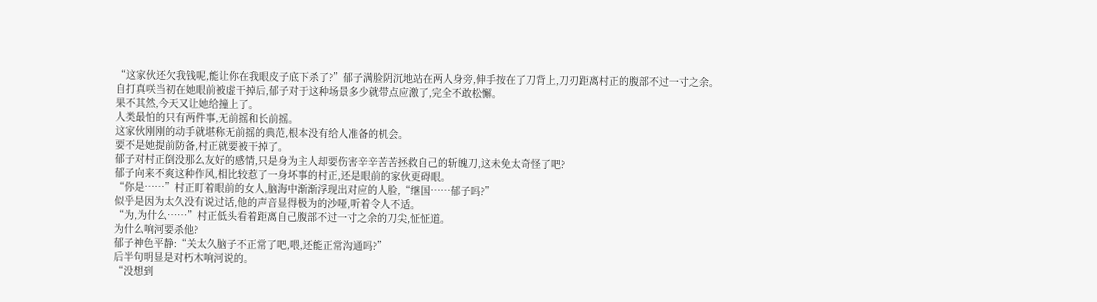“这家伙还欠我钱呢,能让你在我眼皮子底下杀了?”郁子满脸阴沉地站在两人身旁,伸手按在了刀背上,刀刃距离村正的腹部不过一寸之余。
自打真咲当初在她眼前被虚干掉后,郁子对于这种场景多少就带点应激了,完全不敢松懈。
果不其然,今天又让她给撞上了。
人类最怕的只有两件事,无前摇和长前摇。
这家伙刚刚的动手就堪称无前摇的典范,根本没有给人准备的机会。
要不是她提前防备,村正就要被干掉了。
郁子对村正倒没那么友好的感情,只是身为主人却要伤害辛辛苦苦拯救自己的斩魄刀,这未免太奇怪了吧?
郁子向来不爽这种作风,相比较惹了一身坏事的村正,还是眼前的家伙更碍眼。
“你是……”村正盯着眼前的女人,脑海中渐渐浮现出对应的人脸,“继国……郁子吗?”
似乎是因为太久没有说过话,他的声音显得极为的沙哑,听着令人不适。
“为,为什么……”村正低头看着距离自己腹部不过一寸之余的刀尖,怔怔道。
为什么响河要杀他?
郁子神色平静:“关太久脑子不正常了吧,喂,还能正常沟通吗?”
后半句明显是对朽木响河说的。
“没想到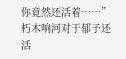你竟然还活着……”朽木响河对于郁子还活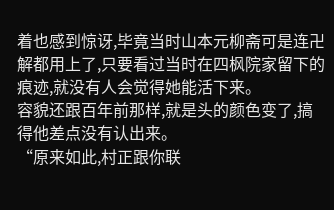着也感到惊讶,毕竟当时山本元柳斋可是连卍解都用上了,只要看过当时在四枫院家留下的痕迹,就没有人会觉得她能活下来。
容貌还跟百年前那样,就是头的颜色变了,搞得他差点没有认出来。
“原来如此,村正跟你联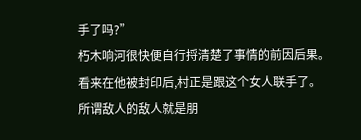手了吗?”
朽木响河很快便自行捋清楚了事情的前因后果。
看来在他被封印后,村正是跟这个女人联手了。
所谓敌人的敌人就是朋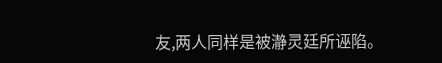友,两人同样是被瀞灵廷所诬陷。